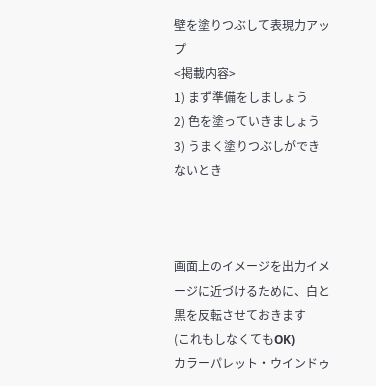壁を塗りつぶして表現力アップ
<掲載内容>
1) まず準備をしましょう
2) 色を塗っていきましょう
3) うまく塗りつぶしができないとき



画面上のイメージを出力イメージに近づけるために、白と黒を反転させておきます
(これもしなくてもOK)
カラーパレット・ウインドゥ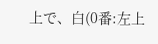上で、白(0番:左上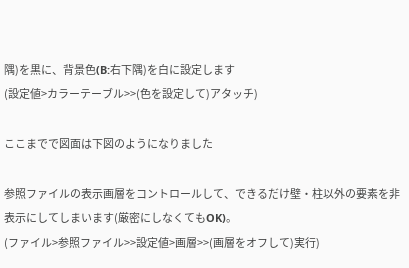隅)を黒に、背景色(B:右下隅)を白に設定します
(設定値>カラーテーブル>>(色を設定して)アタッチ)

ここまでで図面は下図のようになりました

参照ファイルの表示画層をコントロールして、できるだけ壁・柱以外の要素を非表示にしてしまいます(厳密にしなくてもOK)。
(ファイル>参照ファイル>>設定値>画層>>(画層をオフして)実行)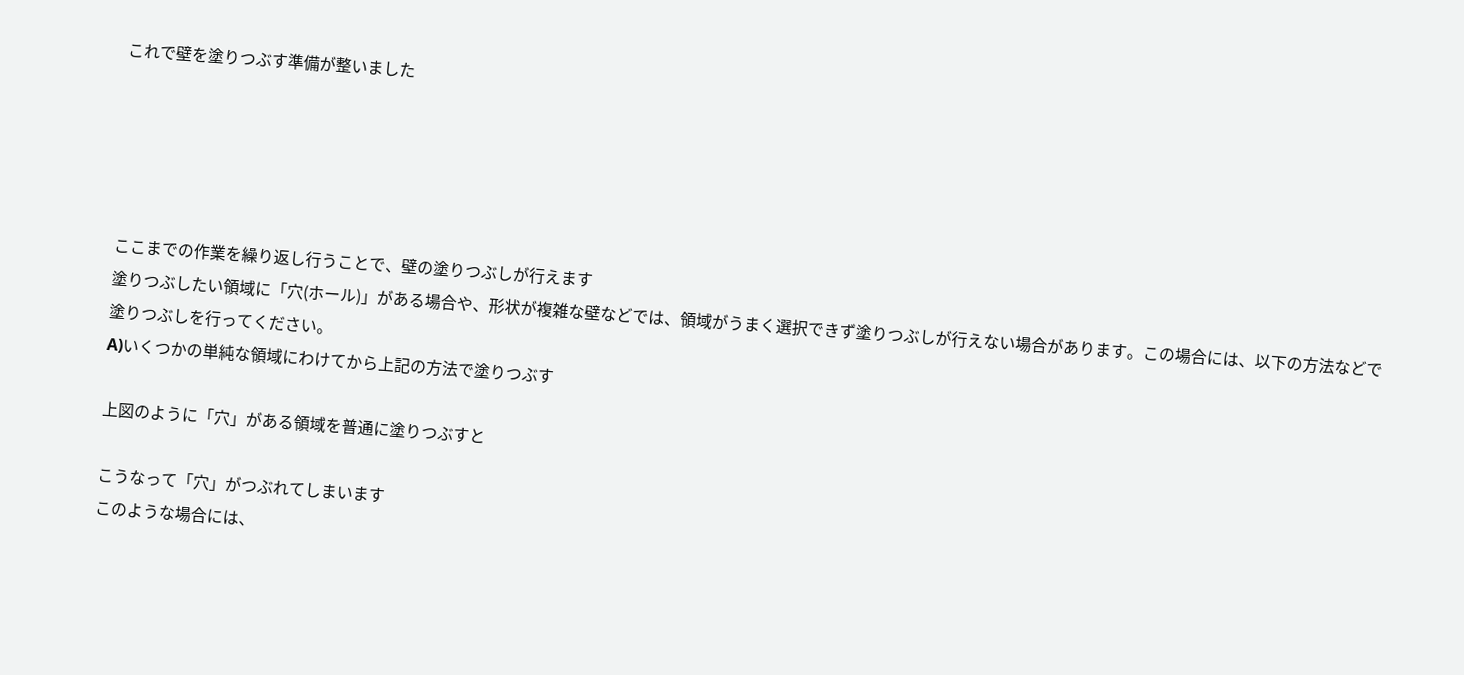これで壁を塗りつぶす準備が整いました





ここまでの作業を繰り返し行うことで、壁の塗りつぶしが行えます
塗りつぶしたい領域に「穴(ホール)」がある場合や、形状が複雑な壁などでは、領域がうまく選択できず塗りつぶしが行えない場合があります。この場合には、以下の方法などで塗りつぶしを行ってください。
A)いくつかの単純な領域にわけてから上記の方法で塗りつぶす

上図のように「穴」がある領域を普通に塗りつぶすと

こうなって「穴」がつぶれてしまいます
このような場合には、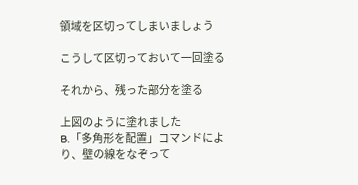領域を区切ってしまいましょう

こうして区切っておいて一回塗る

それから、残った部分を塗る

上図のように塗れました
B.「多角形を配置」コマンドにより、壁の線をなぞって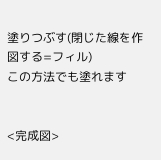塗りつぶす(閉じた線を作図する=フィル)
この方法でも塗れます


<完成図>